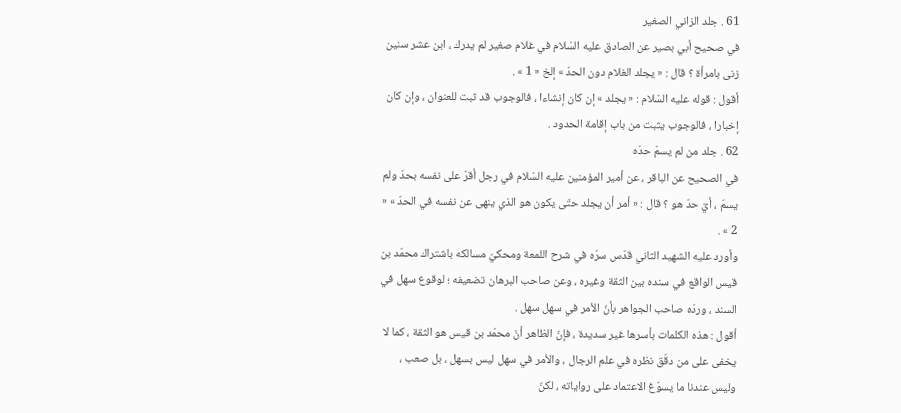61 . جلد الزاني الصغير
في صحيح أبي بصير عن الصادق عليه السّلام في غلام صغير لم يدرك ، ابن عشر سنين زنى بامرأة ؟ قال : « يجلد الغلام دون الحدّ » إلخ « 1 » .
أقول : قوله عليه السّلام : « يجلد » إن كان إنشاءا ، فالوجوب قد ثبت للعنوان ، وإن كان إخبارا ، فالوجوب يثبت من باب إقامة الحدود .
62 . جلد من لم يسمّ حدّه
في الصحيح عن الباقر ، عن أمير المؤمنين عليه السّلام في رجل أقرّ على نفسه بحدّ ولم يسمّ ، أيّ حدّ هو ؟ قال : « أمر أن يجلد حتّى يكون هو الذي ينهى عن نفسه في الحدّ » « 2 » .
وأورد عليه الشهيد الثاني قدّس سرّه في شرح اللمعة ومحكيّ مسالكه باشتراك محمّد بن قيس الواقع في سنده بين الثقة وغيره ، وعن صاحب البرهان تضعيفه ؛ لوقوع سهل في السند ، وردّه صاحب الجواهر بأنّ الأمر في سهل سهل .
أقول : هذه الكلمات بأسرها غير سديدة ، فإنّ الظاهر أنّ محمّد بن قيس هو الثقة ، كما لا يخفى على من دقّق نظره في علم الرجال ، والأمر في سهل ليس بسهل ، بل صعب ، وليس عندنا ما يسوّغ الاعتماد على رواياته ، لكنّ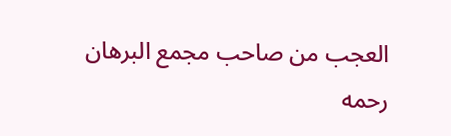العجب من صاحب مجمع البرهان رحمه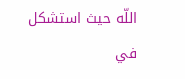اللّه حيث استشكل في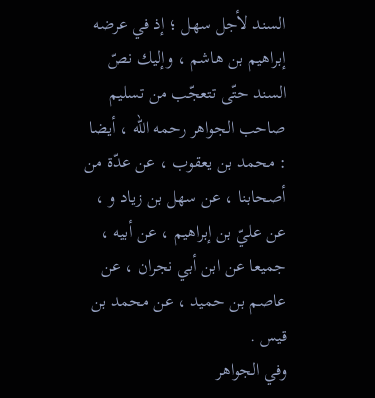السند لأجل سهل ؛ إذ في عرضه إبراهيم بن هاشم ، وإليك نصّ السند حتّى تتعجّب من تسليم صاحب الجواهر رحمه اللّه ، أيضا : محمد بن يعقوب ، عن عدّة من أصحابنا ، عن سهل بن زياد و ، عن عليّ بن إبراهيم ، عن أبيه ، جميعا عن ابن أبي نجران ، عن عاصم بن حميد ، عن محمد بن قيس .
وفي الجواهر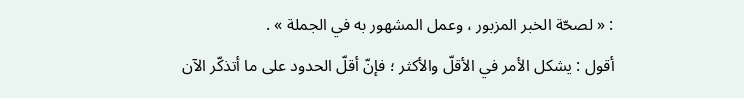: « لصحّة الخبر المزبور ، وعمل المشهور به في الجملة » .
أقول : يشكل الأمر في الأقلّ والأكثر ؛ فإنّ أقلّ الحدود على ما أتذكّر الآن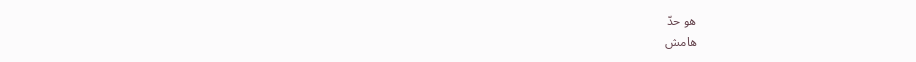هو حدّ
هامش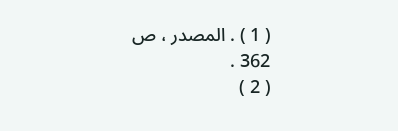( 1 ) . المصدر ، ص 362 .
( 2 )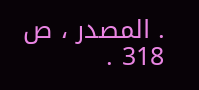. المصدر ، ص 318 .